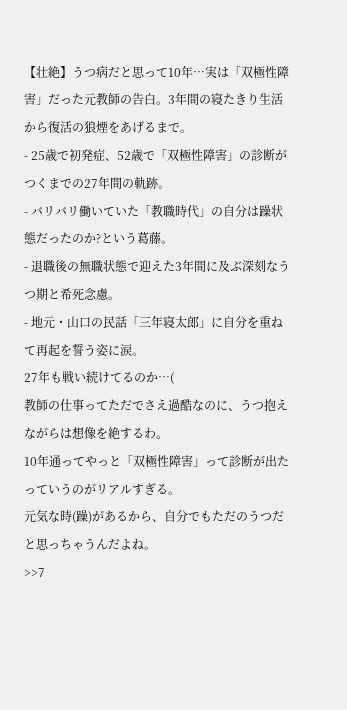【壮絶】うつ病だと思って10年…実は「双極性障害」だった元教師の告白。3年間の寝たきり生活から復活の狼煙をあげるまで。
- 25歳で初発症、52歳で「双極性障害」の診断がつくまでの27年間の軌跡。
- バリバリ働いていた「教職時代」の自分は躁状態だったのか?という葛藤。
- 退職後の無職状態で迎えた3年間に及ぶ深刻なうつ期と希死念慮。
- 地元・山口の民話「三年寝太郎」に自分を重ねて再起を誓う姿に涙。
27年も戦い続けてるのか…(
教師の仕事ってただでさえ過酷なのに、うつ抱えながらは想像を絶するわ。
10年通ってやっと「双極性障害」って診断が出たっていうのがリアルすぎる。
元気な時(躁)があるから、自分でもただのうつだと思っちゃうんだよね。
>>7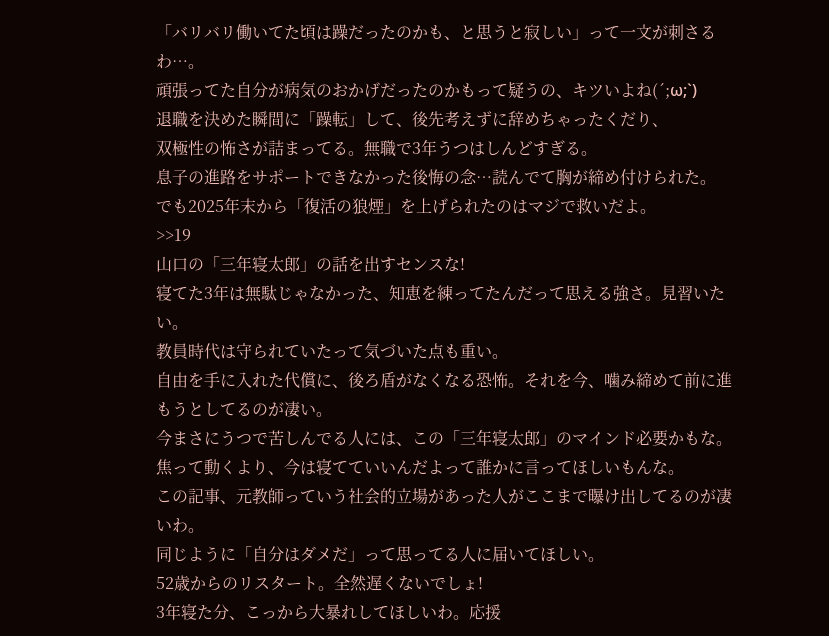「バリバリ働いてた頃は躁だったのかも、と思うと寂しい」って一文が刺さるわ…。
頑張ってた自分が病気のおかげだったのかもって疑うの、キツいよね(´;ω;`)
退職を決めた瞬間に「躁転」して、後先考えずに辞めちゃったくだり、
双極性の怖さが詰まってる。無職で3年うつはしんどすぎる。
息子の進路をサポートできなかった後悔の念…読んでて胸が締め付けられた。
でも2025年末から「復活の狼煙」を上げられたのはマジで救いだよ。
>>19
山口の「三年寝太郎」の話を出すセンスな!
寝てた3年は無駄じゃなかった、知恵を練ってたんだって思える強さ。見習いたい。
教員時代は守られていたって気づいた点も重い。
自由を手に入れた代償に、後ろ盾がなくなる恐怖。それを今、噛み締めて前に進もうとしてるのが凄い。
今まさにうつで苦しんでる人には、この「三年寝太郎」のマインド必要かもな。
焦って動くより、今は寝てていいんだよって誰かに言ってほしいもんな。
この記事、元教師っていう社会的立場があった人がここまで曝け出してるのが凄いわ。
同じように「自分はダメだ」って思ってる人に届いてほしい。
52歳からのリスタート。全然遅くないでしょ!
3年寝た分、こっから大暴れしてほしいわ。応援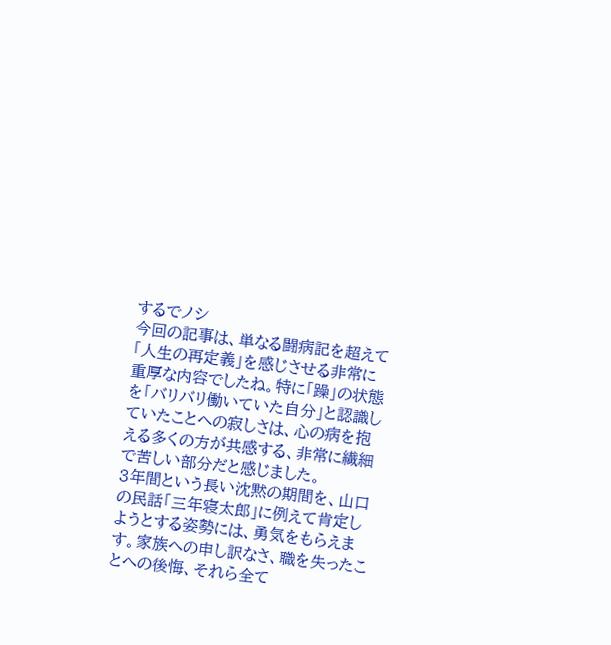するでノシ
今回の記事は、単なる闘病記を超えて「人生の再定義」を感じさせる非常に重厚な内容でしたね。特に「躁」の状態を「バリバリ働いていた自分」と認識していたことへの寂しさは、心の病を抱える多くの方が共感する、非常に繊細で苦しい部分だと感じました。
3年間という長い沈黙の期間を、山口の民話「三年寝太郎」に例えて肯定しようとする姿勢には、勇気をもらえます。家族への申し訳なさ、職を失ったことへの後悔、それら全て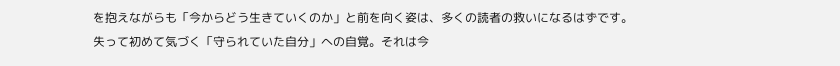を抱えながらも「今からどう生きていくのか」と前を向く姿は、多くの読者の救いになるはずです。
失って初めて気づく「守られていた自分」への自覚。それは今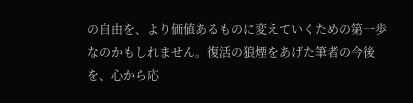の自由を、より価値あるものに変えていくための第一歩なのかもしれません。復活の狼煙をあげた筆者の今後を、心から応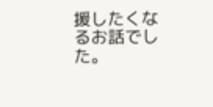援したくなるお話でした。